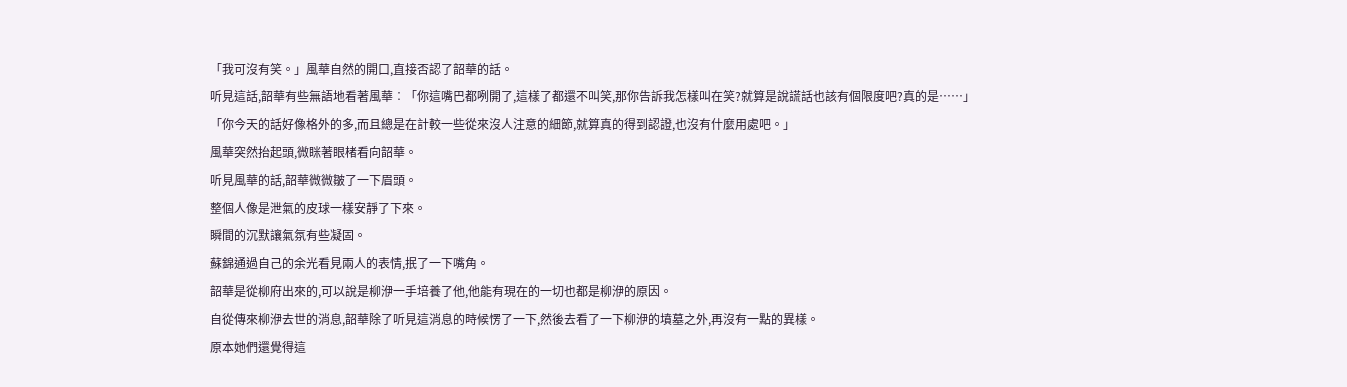「我可沒有笑。」風華自然的開口,直接否認了韶華的話。
听見這話,韶華有些無語地看著風華︰「你這嘴巴都咧開了,這樣了都還不叫笑,那你告訴我怎樣叫在笑?就算是說謊話也該有個限度吧?真的是……」
「你今天的話好像格外的多,而且總是在計較一些從來沒人注意的細節,就算真的得到認證,也沒有什麼用處吧。」
風華突然抬起頭,微眯著眼楮看向韶華。
听見風華的話,韶華微微皺了一下眉頭。
整個人像是泄氣的皮球一樣安靜了下來。
瞬間的沉默讓氣氛有些凝固。
蘇錦通過自己的余光看見兩人的表情,抿了一下嘴角。
韶華是從柳府出來的,可以說是柳洢一手培養了他,他能有現在的一切也都是柳洢的原因。
自從傳來柳洢去世的消息,韶華除了听見這消息的時候愣了一下,然後去看了一下柳洢的墳墓之外,再沒有一點的異樣。
原本她們還覺得這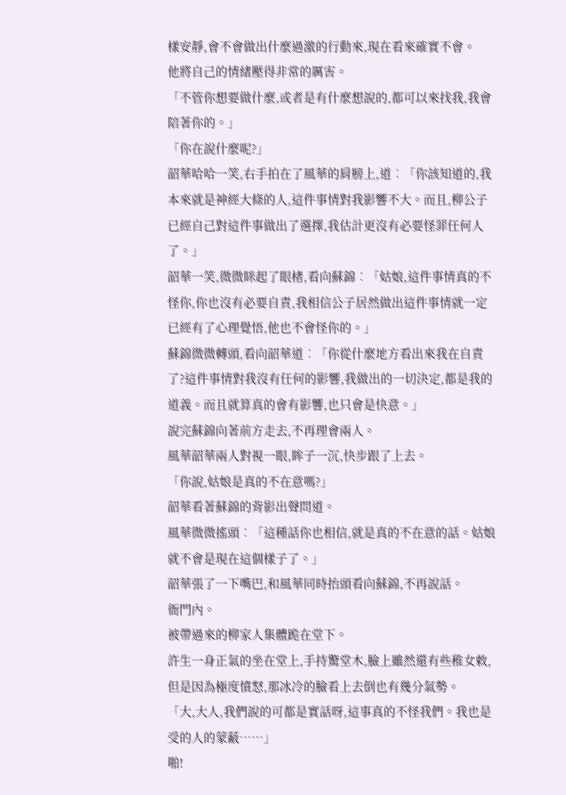樣安靜,會不會做出什麼過激的行動來,現在看來確實不會。
他將自己的情緒壓得非常的厲害。
「不管你想要做什麼,或者是有什麼想說的,都可以來找我,我會陪著你的。」
「你在說什麼呢?」
韶華哈哈一笑,右手拍在了風華的肩膀上,道︰「你該知道的,我本來就是神經大條的人,這件事情對我影響不大。而且,柳公子已經自己對這件事做出了選擇,我估計更沒有必要怪罪任何人了。」
韶華一笑,微微眯起了眼楮,看向蘇錦︰「姑娘,這件事情真的不怪你,你也沒有必要自責,我相信公子居然做出這件事情就一定已經有了心理覺悟,他也不會怪你的。」
蘇錦微微轉頭,看向韶華道︰「你從什麼地方看出來我在自責了?這件事情對我沒有任何的影響,我做出的一切決定,都是我的道義。而且就算真的會有影響,也只會是快意。」
說完蘇錦向著前方走去,不再理會兩人。
風華韶華兩人對視一眼,眸子一沉,快步跟了上去。
「你說,姑娘是真的不在意嗎?」
韶華看著蘇錦的背影出聲問道。
風華微微搖頭︰「這種話你也相信,就是真的不在意的話。姑娘就不會是現在這個樣子了。」
韶華張了一下嘴巴,和風華同時抬頭看向蘇錦,不再說話。
衙門內。
被帶過來的柳家人集體跪在堂下。
許生一身正氣的坐在堂上,手持驚堂木,臉上雖然還有些稚女敕,但是因為極度憤怒,那冰冷的臉看上去倒也有幾分氣勢。
「大,大人,我們說的可都是實話呀,這事真的不怪我們。我也是受的人的蒙蔽……」
啪!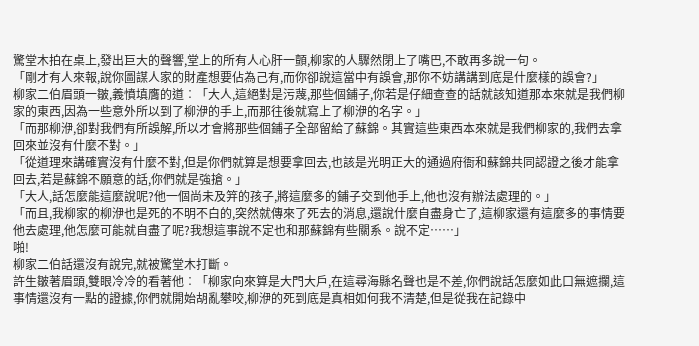驚堂木拍在桌上,發出巨大的聲響,堂上的所有人心肝一顫,柳家的人驟然閉上了嘴巴,不敢再多說一句。
「剛才有人來報,說你圖謀人家的財產想要佔為己有,而你卻說這當中有誤會,那你不妨講講到底是什麼樣的誤會?」
柳家二伯眉頭一皺,義憤填膺的道︰「大人,這絕對是污蔑,那些個鋪子,你若是仔細查查的話就該知道那本來就是我們柳家的東西,因為一些意外所以到了柳洢的手上,而那往後就寫上了柳洢的名字。」
「而那柳洢,卻對我們有所誤解,所以才會將那些個鋪子全部留給了蘇錦。其實這些東西本來就是我們柳家的,我們去拿回來並沒有什麼不對。」
「從道理來講確實沒有什麼不對,但是你們就算是想要拿回去,也該是光明正大的通過府衙和蘇錦共同認證之後才能拿回去,若是蘇錦不願意的話,你們就是強搶。」
「大人,話怎麼能這麼說呢?他一個尚未及笄的孩子,將這麼多的鋪子交到他手上,他也沒有辦法處理的。」
「而且,我柳家的柳洢也是死的不明不白的,突然就傳來了死去的消息,還說什麼自盡身亡了,這柳家還有這麼多的事情要他去處理,他怎麼可能就自盡了呢?我想這事說不定也和那蘇錦有些關系。說不定……」
啪!
柳家二伯話還沒有說完,就被驚堂木打斷。
許生皺著眉頭,雙眼冷冷的看著他︰「柳家向來算是大門大戶,在這尋海縣名聲也是不差,你們說話怎麼如此口無遮攔,這事情還沒有一點的證據,你們就開始胡亂攀咬,柳洢的死到底是真相如何我不清楚,但是從我在記錄中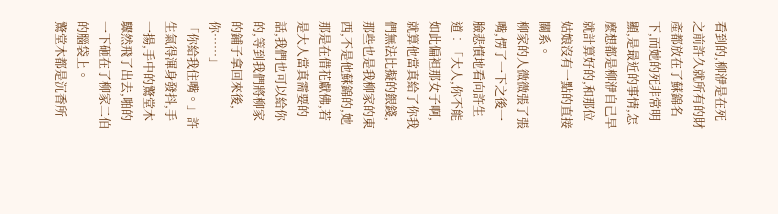看到的,柳洢是在死之前許久就所有的財產都放在了蘇錦名下,而她的死非常明顯,是最近的事情,怎麼想都是柳洢自己早就計算好的,和那位姑娘沒有一點的直接關系。
柳家的人微微張了張嘴,愣了一下之後一臉悲憤地看向許生道︰「大人,你不能如此偏袒那女子啊,就算他當真給了你我們無法比擬的銀錢,那些也是我柳家的東西,不是他蘇錦的,她那是在借花獻佛,若是大人當真需要的話,我們也可以給你的,等到我們將柳家的鋪子拿回來後,你……」
「你給我住嘴。」許生氣得渾身發抖,手一揚,手中的驚堂木驟然飛了出去,啪的一下砸在了柳家二伯的腦袋上。
驚堂木都是沉香所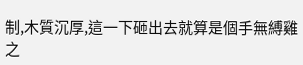制,木質沉厚,這一下砸出去就算是個手無縛雞之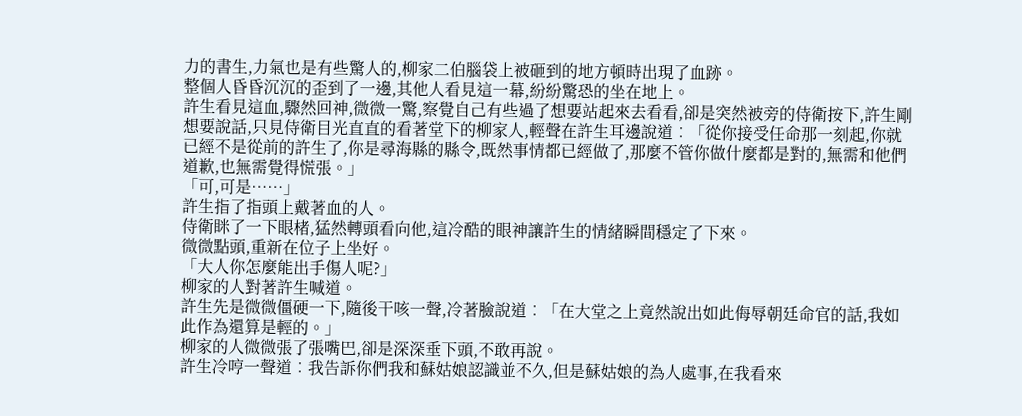力的書生,力氣也是有些驚人的,柳家二伯腦袋上被砸到的地方頓時出現了血跡。
整個人昏昏沉沉的歪到了一邊,其他人看見這一幕,紛紛驚恐的坐在地上。
許生看見這血,驟然回神,微微一驚,察覺自己有些過了想要站起來去看看,卻是突然被旁的侍衛按下,許生剛想要說話,只見侍衛目光直直的看著堂下的柳家人,輕聲在許生耳邊說道︰「從你接受任命那一刻起,你就已經不是從前的許生了,你是尋海縣的縣令,既然事情都已經做了,那麼不管你做什麼都是對的,無需和他們道歉,也無需覺得慌張。」
「可,可是……」
許生指了指頭上戴著血的人。
侍衛眯了一下眼楮,猛然轉頭看向他,這冷酷的眼神讓許生的情緒瞬間穩定了下來。
微微點頭,重新在位子上坐好。
「大人你怎麼能出手傷人呢?」
柳家的人對著許生喊道。
許生先是微微僵硬一下,隨後干咳一聲,冷著臉說道︰「在大堂之上竟然說出如此侮辱朝廷命官的話,我如此作為還算是輕的。」
柳家的人微微張了張嘴巴,卻是深深垂下頭,不敢再說。
許生冷哼一聲道︰我告訴你們我和蘇姑娘認識並不久,但是蘇姑娘的為人處事,在我看來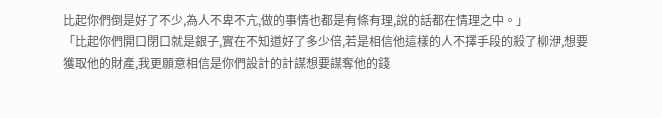比起你們倒是好了不少,為人不卑不亢,做的事情也都是有條有理,說的話都在情理之中。」
「比起你們開口閉口就是銀子,實在不知道好了多少倍,若是相信他這樣的人不擇手段的殺了柳洢,想要獲取他的財產,我更願意相信是你們設計的計謀想要謀奪他的錢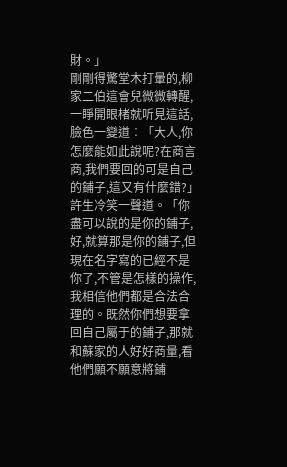財。」
剛剛得驚堂木打暈的,柳家二伯這會兒微微轉醒,一睜開眼楮就听見這話,臉色一變道︰「大人,你怎麼能如此說呢?在商言商,我們要回的可是自己的鋪子,這又有什麼錯?」
許生冷笑一聲道。「你盡可以說的是你的鋪子,好,就算那是你的鋪子,但現在名字寫的已經不是你了,不管是怎樣的操作,我相信他們都是合法合理的。既然你們想要拿回自己屬于的鋪子,那就和蘇家的人好好商量,看他們願不願意將鋪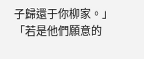子歸還于你柳家。」
「若是他們願意的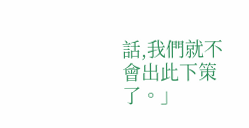話,我們就不會出此下策了。」